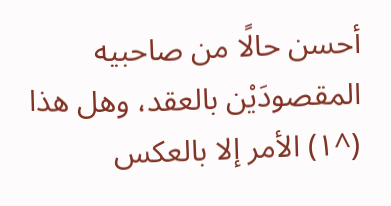أحسن حالًا من صاحبيه المقصودَيْن بالعقد، وهل هذا (^١) الأمر إلا بالعكس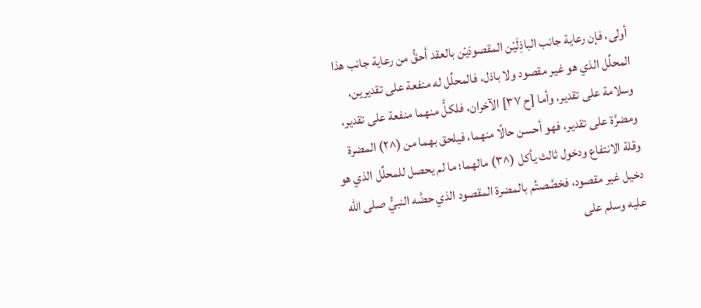أولى، فإن رعاية جانب الباذِلَيْن المقصودَيْن بالعقد أحقُّ من رعاية جانب هذا المحلِّل الذي هو غير مقصود ولا باذل، فالمحلِّل له منفعة على تقديرين، وسلامة على تقدير، وأما [ح ٣٧] الآخران، فلكلٍّ منهما منفعة على تقدير، ومضرَّة على تقدير، فهو أحسن حالًا منهما، فيلحق بهما من (^٢) المضرة وقلة الانتفاع ودخول ثالث يأكل (^٣) مالهما؛ ما لم يحصل للمحلِّل الذي هو دخيل غير مقصود، فخصَّصتُم بالمضرة المقصود الذي حضَّه النبيُّ صلى الله عليه وسلم على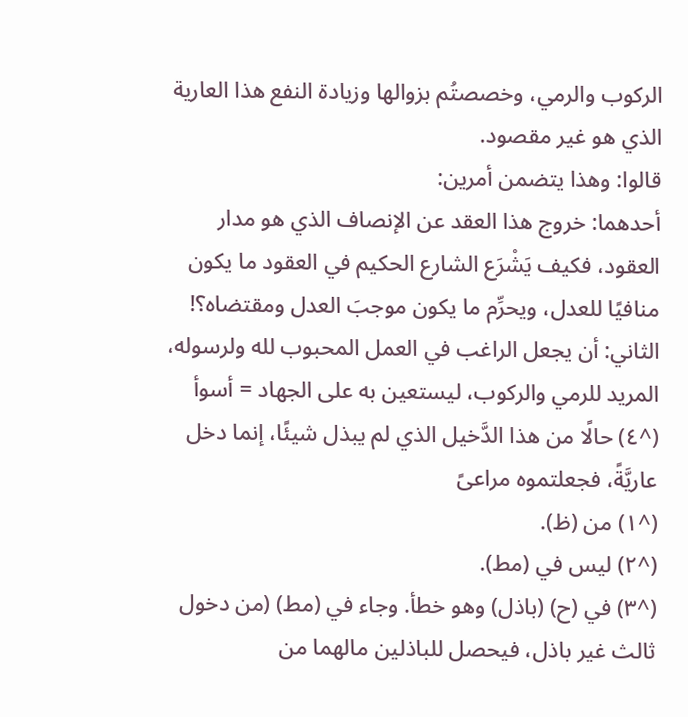الركوب والرمي، وخصصتُم بزوالها وزيادة النفع هذا العارية الذي هو غير مقصود.
قالوا: وهذا يتضمن أمرين:
أحدهما: خروج هذا العقد عن الإنصاف الذي هو مدار العقود، فكيف يَشْرَع الشارع الحكيم في العقود ما يكون منافيًا للعدل، ويحرِّم ما يكون موجبَ العدل ومقتضاه؟!
الثاني: أن يجعل الراغب في العمل المحبوب لله ولرسوله، المريد للرمي والركوب، ليستعين به على الجهاد = أسوأ (^٤) حالًا من هذا الدَّخيل الذي لم يبذل شيئًا، إنما دخل عاريَّةً، فجعلتموه مراعىً
(^١) من (ظ).
(^٢) ليس في (مط).
(^٣) في (ح) (باذل) وهو خطأ. وجاء في (مط) (من دخول ثالث غير باذل، فيحصل للباذلين مالهما من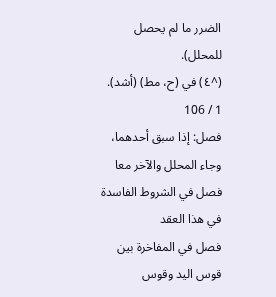الضرر ما لم يحصل للمحلل).
(^٤) في (ح، مط) (أشد).
1 / 106
فصل: إذا سبق أحدهما، وجاء المحلل والآخر معا
فصل في الشروط الفاسدة في هذا العقد
فصل في المفاخرة بين قوس اليد وقوس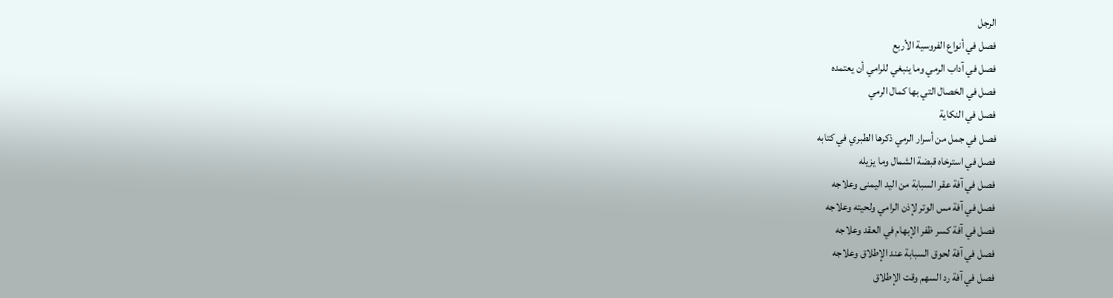الرجل
فصل في أنواع الفروسية الأربع
فصل في آداب الرمي وما ينبغي للرامي أن يعتمده
فصل في الخصال التي بها كمال الرمي
فصل في النكاية
فصل في جمل من أسرار الرمي ذكرها الطبري في كتابه
فصل في استرخاه قبضة الشمال وما يزيله
فصل في آفة عقر السبابة من اليد اليمنى وعلاجه
فصل في آفة مس الوتر لإذن الرامي ولحيته وعلاجه
فصل في آفة كسر ظفر الإبهام في العقد وعلاجه
فصل في آفة لحوق السبابة عند الإطلاق وعلاجه
فصل في آفة رد السهم وقت الإطلاق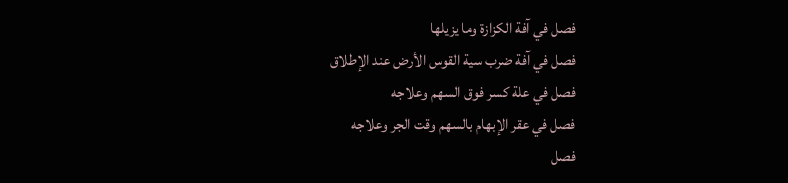فصل في آفة الكزازة وما يزيلها
فصل في آفة ضرب سية القوس الأرض عند الإطلاق
فصل في علة كسر فوق السهم وعلاجه
فصل في عقر الإبهام بالسهم وقت الجر وعلاجه
فصل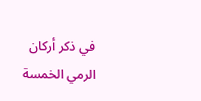في ذكر أركان الرمي الخمسة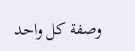وصفة كل واحد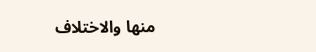منها والاختلاف